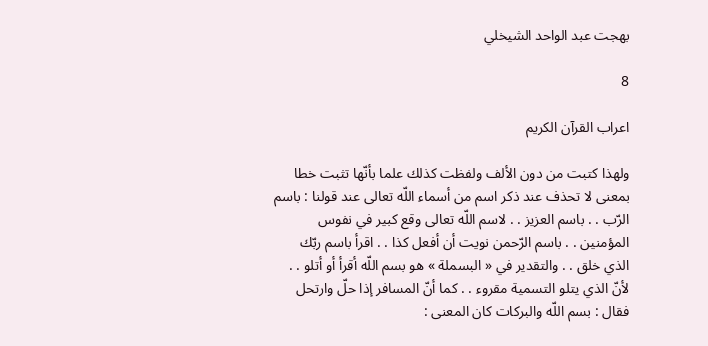بهجت عبد الواحد الشيخلي

8

اعراب القرآن الكريم

ولهذا كتبت من دون الألف ولفظت كذلك علما بأنّها تثبت خطا بمعنى لا تحذف عند ذكر اسم من أسماء اللّه تعالى عند قولنا : باسم الرّب . . باسم العزيز . . لاسم اللّه تعالى وقع كبير في نفوس المؤمنين . . باسم الرّحمن نويت أن أفعل كذا . . اقرأ باسم ربّك الذي خلق . . والتقدير في « البسملة » هو بسم اللّه أقرأ أو أتلو . . لأنّ الذي يتلو التسمية مقروء . . كما أنّ المسافر إذا حلّ وارتحل فقال : بسم اللّه والبركات كان المعنى :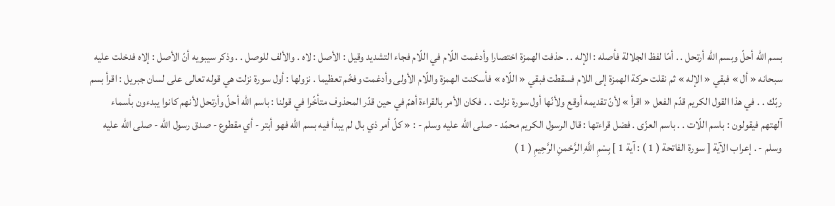بسم اللّه أحلّ وبسم اللّه أرتحل . . أمّا لفظ الجلالة فأصله : الإله . . حذفت الهمزة اختصارا وأدغمت اللّام في اللّام فجاء التشديد وقيل : الأصل : لاه . والألف للوصل . . وذكر سيبويه أنّ الأصل : إلاه فدخلت عليه سبحانه « أل » فبقي « الإله » ثم نقلت حركة الهمزة إلى اللام فسقطت فبقي « اللّاه » فأسكنت الهمزة واللّام الأولى وأدغمت وفخّم تعظيما . نزولها : أول سورة نزلت هي قوله تعالى على لسان جبريل : اقرأ بسم ربّك . . في هذا القول الكريم قدّم الفعل « اقرأ » لأنّ تقديمه أوقع ولأنّها أول سورة نزلت . . فكان الأمر بالقراءة أهمّ في حين قدّر المحذوف متأخّرا في قولنا : باسم اللّه أحلّ وأرتحل لأنهم كانوا يبدءون بأسماء آلهتهم فيقولون : باسم اللّات . . باسم العزّى . فضل قراءتها : قال الرسول الكريم محمّد - صلى اللّه عليه وسلم - : « كلّ أمر ذي بال لم يبدأ فيه بسم اللّه فهو أبتر - أي مقطوع - صدق رسول اللّه - صلى اللّه عليه وسلم - . إعراب الآية [ سورة الفاتحة ( 1 ) : آية 1 ] بِسْمِ اللَّهِ الرَّحْمنِ الرَّحِيمِ ( 1 )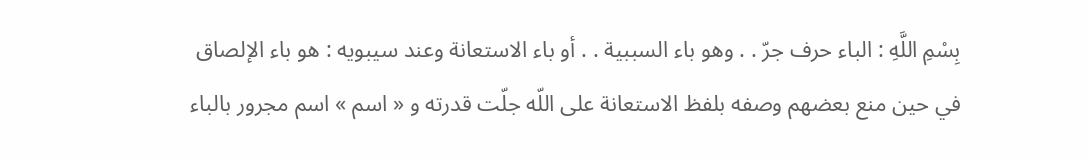بِسْمِ اللَّهِ : الباء حرف جرّ . . وهو باء السببية . . أو باء الاستعانة وعند سيبويه : هو باء الإلصاق في حين منع بعضهم وصفه بلفظ الاستعانة على اللّه جلّت قدرته و « اسم » اسم مجرور بالباء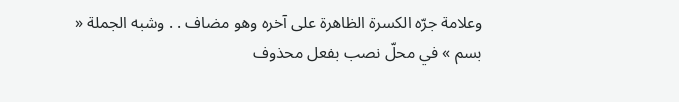وعلامة جرّه الكسرة الظاهرة على آخره وهو مضاف . . وشبه الجملة « بسم » في محلّ نصب بفعل محذوف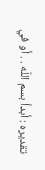تقديره : أبدأ بسم اللّه . . أو في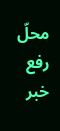محلّ رفع خبر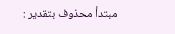مبتدأ محذوف بتقدير :